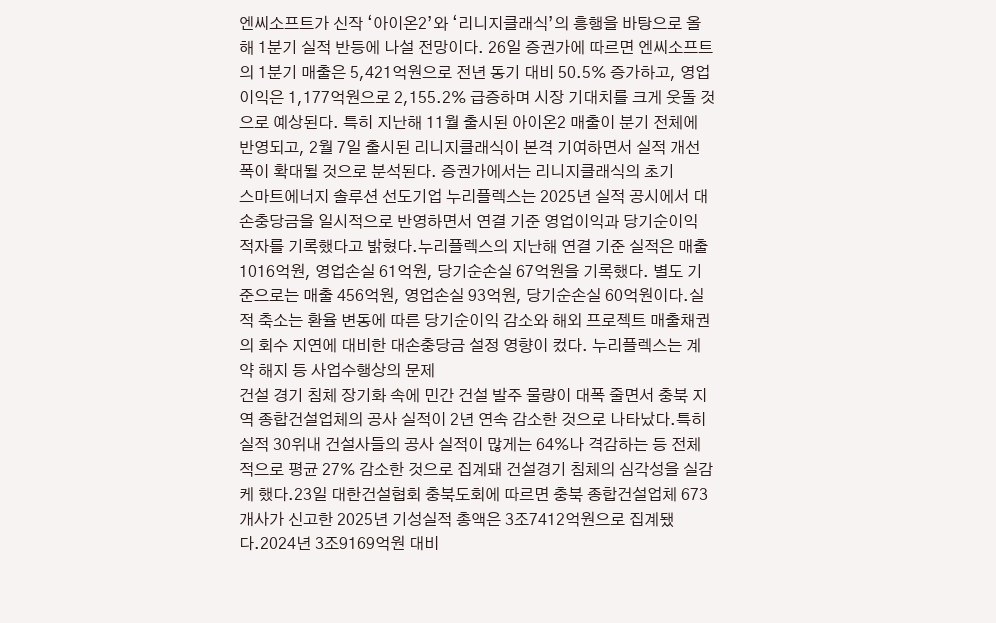엔씨소프트가 신작 ‘아이온2’와 ‘리니지클래식’의 흥행을 바탕으로 올해 1분기 실적 반등에 나설 전망이다. 26일 증권가에 따르면 엔씨소프트의 1분기 매출은 5,421억원으로 전년 동기 대비 50.5% 증가하고, 영업이익은 1,177억원으로 2,155.2% 급증하며 시장 기대치를 크게 웃돌 것으로 예상된다. 특히 지난해 11월 출시된 아이온2 매출이 분기 전체에 반영되고, 2월 7일 출시된 리니지클래식이 본격 기여하면서 실적 개선 폭이 확대될 것으로 분석된다. 증권가에서는 리니지클래식의 초기
스마트에너지 솔루션 선도기업 누리플렉스는 2025년 실적 공시에서 대손충당금을 일시적으로 반영하면서 연결 기준 영업이익과 당기순이익 적자를 기록했다고 밝혔다.누리플렉스의 지난해 연결 기준 실적은 매출 1016억원, 영업손실 61억원, 당기순손실 67억원을 기록했다. 별도 기준으로는 매출 456억원, 영업손실 93억원, 당기순손실 60억원이다.실적 축소는 환율 변동에 따른 당기순이익 감소와 해외 프로젝트 매출채권의 회수 지연에 대비한 대손충당금 설정 영향이 컸다. 누리플렉스는 계약 해지 등 사업수행상의 문제
건설 경기 침체 장기화 속에 민간 건설 발주 물량이 대폭 줄면서 충북 지역 종합건설업체의 공사 실적이 2년 연속 감소한 것으로 나타났다.특히 실적 30위내 건설사들의 공사 실적이 많게는 64%나 격감하는 등 전체적으로 평균 27% 감소한 것으로 집계돼 건설경기 침체의 심각성을 실감케 했다.23일 대한건설협회 충북도회에 따르면 충북 종합건설업체 673개사가 신고한 2025년 기성실적 총액은 3조7412억원으로 집계됐다.2024년 3조9169억원 대비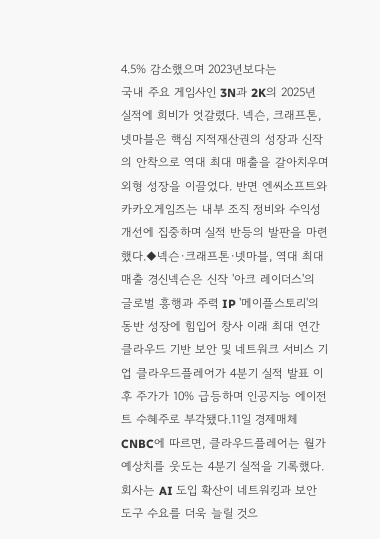4.5% 감소했으며 2023년보다는
국내 주요 게임사인 3N과 2K의 2025년 실적에 희비가 엇갈렸다. 넥슨, 크래프톤, 넷마블은 핵심 지적재산권의 성장과 신작의 안착으로 역대 최대 매출을 갈아치우며 외형 성장을 이끌었다. 반면 엔씨소프트와 카카오게임즈는 내부 조직 정비와 수익성 개선에 집중하며 실적 반등의 발판을 마련했다.◆넥슨·크래프톤·넷마블, 역대 최대 매출 경신넥슨은 신작 '아크 레이더스'의 글로벌 흥행과 주력 IP '메이플스토리'의 동반 성장에 힘입어 창사 이래 최대 연간
클라우드 기반 보안 및 네트워크 서비스 기업 클라우드플레어가 4분기 실적 발표 이후 주가가 10% 급등하며 인공지능 에이전트 수혜주로 부각됐다.11일 경제매체 CNBC에 따르면, 클라우드플레어는 월가 예상치를 웃도는 4분기 실적을 기록했다. 회사는 AI 도입 확산이 네트워킹과 보안 도구 수요를 더욱 늘릴 것으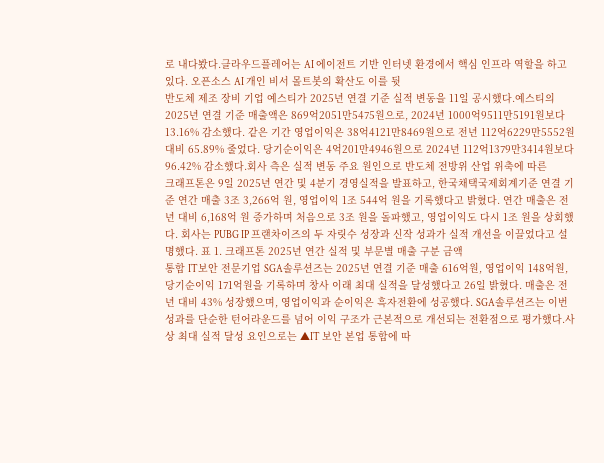로 내다봤다.클라우드플레어는 AI 에이전트 기반 인터넷 환경에서 핵심 인프라 역할을 하고 있다. 오픈소스 AI 개인 비서 몰트봇의 확산도 이를 뒷
반도체 제조 장비 기업 예스티가 2025년 연결 기준 실적 변동을 11일 공시했다.예스티의 2025년 연결 기준 매출액은 869억2051만5475원으로, 2024년 1000억9511만5191원보다 13.16% 감소했다. 같은 기간 영업이익은 38억4121만8469원으로 전년 112억6229만5552원 대비 65.89% 줄었다. 당기순이익은 4억201만4946원으로 2024년 112억1379만3414원보다 96.42% 감소했다.회사 측은 실적 변동 주요 원인으로 반도체 전방위 산업 위축에 따른
크래프톤은 9일 2025년 연간 및 4분기 경영실적을 발표하고, 한국채택국제회계기준 연결 기준 연간 매출 3조 3,266억 원, 영업이익 1조 544억 원을 기록했다고 밝혔다. 연간 매출은 전년 대비 6,168억 원 증가하며 처음으로 3조 원을 돌파했고, 영업이익도 다시 1조 원을 상회했다. 회사는 PUBG IP 프랜차이즈의 두 자릿수 성장과 신작 성과가 실적 개선을 이끌었다고 설명했다. 표 1. 크래프톤 2025년 연간 실적 및 부문별 매출 구분 금액
통합 IT보안 전문기업 SGA솔루션즈는 2025년 연결 기준 매출 616억원, 영업이익 148억원, 당기순이익 171억원을 기록하며 창사 이래 최대 실적을 달성했다고 26일 밝혔다. 매출은 전년 대비 43% 성장했으며, 영업이익과 순이익은 흑자전환에 성공했다. SGA솔루션즈는 이번 성과를 단순한 턴어라운드를 넘어 이익 구조가 근본적으로 개선되는 전환점으로 평가했다.사상 최대 실적 달성 요인으로는 ▲IT 보안 본업 통합에 따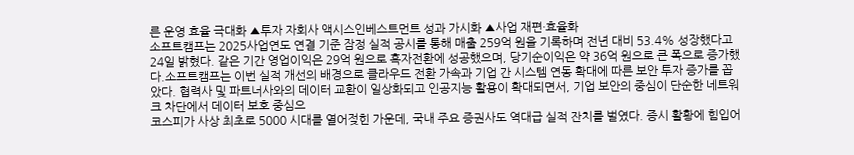른 운영 효율 극대화 ▲투자 자회사 액시스인베스트먼트 성과 가시화 ▲사업 재편·효율화
소프트캠프는 2025사업연도 연결 기준 잠정 실적 공시를 통해 매출 259억 원을 기록하며 전년 대비 53.4% 성장했다고 24일 밝혔다. 같은 기간 영업이익은 29억 원으로 흑자전환에 성공했으며, 당기순이익은 약 36억 원으로 큰 폭으로 증가했다.소프트캠프는 이번 실적 개선의 배경으로 클라우드 전환 가속과 기업 간 시스템 연동 확대에 따른 보안 투자 증가를 꼽았다. 협력사 및 파트너사와의 데이터 교환이 일상화되고 인공지능 활용이 확대되면서, 기업 보안의 중심이 단순한 네트워크 차단에서 데이터 보호 중심으
코스피가 사상 최초로 5000 시대를 열어젖힌 가운데, 국내 주요 증권사도 역대급 실적 잔치를 벌였다. 증시 활황에 힘입어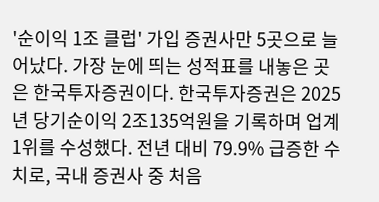'순이익 1조 클럽' 가입 증권사만 5곳으로 늘어났다. 가장 눈에 띄는 성적표를 내놓은 곳은 한국투자증권이다. 한국투자증권은 2025년 당기순이익 2조135억원을 기록하며 업계 1위를 수성했다. 전년 대비 79.9% 급증한 수치로, 국내 증권사 중 처음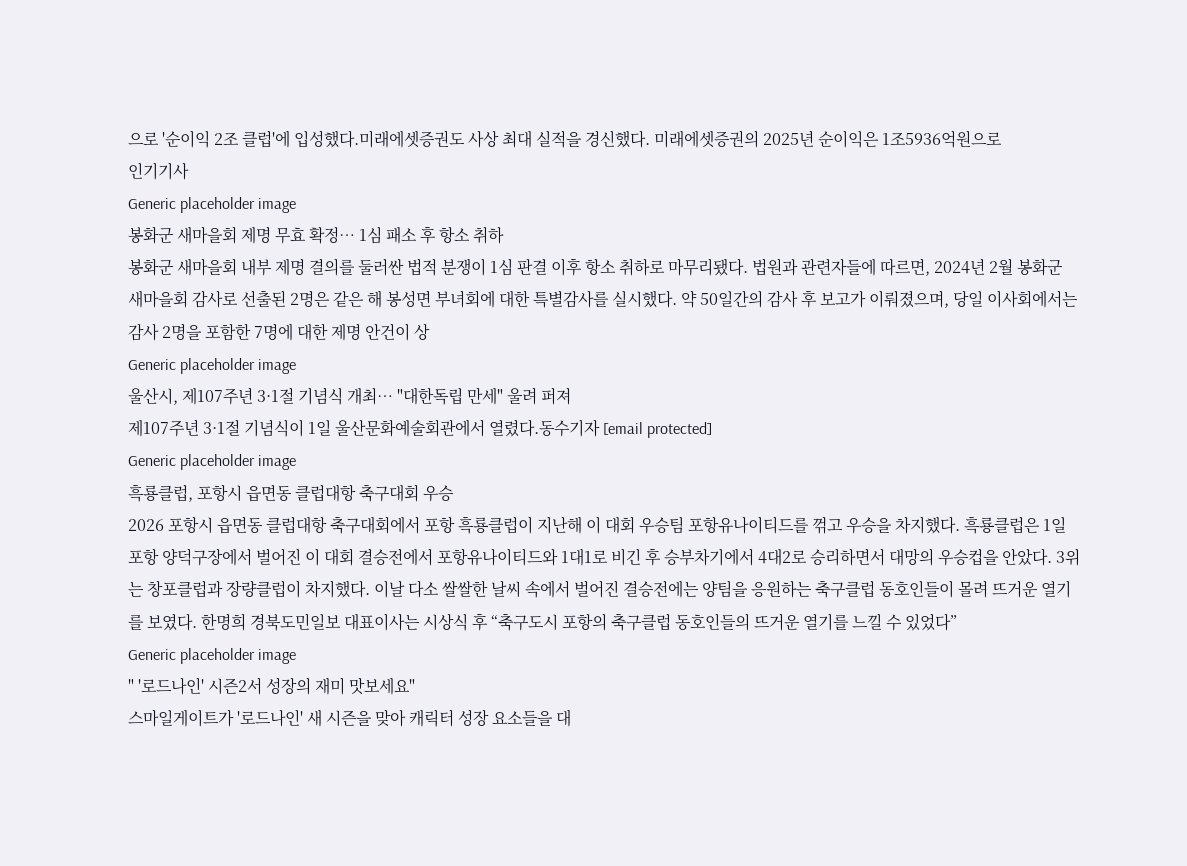으로 '순이익 2조 클럽'에 입성했다.미래에셋증권도 사상 최대 실적을 경신했다. 미래에셋증권의 2025년 순이익은 1조5936억원으로
인기기사
Generic placeholder image
봉화군 새마을회 제명 무효 확정… 1심 패소 후 항소 취하
봉화군 새마을회 내부 제명 결의를 둘러싼 법적 분쟁이 1심 판결 이후 항소 취하로 마무리됐다. 법원과 관련자들에 따르면, 2024년 2월 봉화군 새마을회 감사로 선출된 2명은 같은 해 봉성면 부녀회에 대한 특별감사를 실시했다. 약 50일간의 감사 후 보고가 이뤄졌으며, 당일 이사회에서는 감사 2명을 포함한 7명에 대한 제명 안건이 상
Generic placeholder image
울산시, 제107주년 3·1절 기념식 개최… "대한독립 만세" 울려 퍼져
제107주년 3·1절 기념식이 1일 울산문화예술회관에서 열렸다.동수기자 [email protected]
Generic placeholder image
흑룡클럽, 포항시 읍면동 클럽대항 축구대회 우승
2026 포항시 읍면동 클럽대항 축구대회에서 포항 흑룡클럽이 지난해 이 대회 우승팀 포항유나이티드를 꺾고 우승을 차지했다. 흑룡클럽은 1일 포항 양덕구장에서 벌어진 이 대회 결승전에서 포항유나이티드와 1대1로 비긴 후 승부차기에서 4대2로 승리하면서 대망의 우승컵을 안았다. 3위는 창포클럽과 장량클럽이 차지했다. 이날 다소 쌀쌀한 날씨 속에서 벌어진 결승전에는 양팀을 응원하는 축구클럽 동호인들이 몰려 뜨거운 열기를 보였다. 한명희 경북도민일보 대표이사는 시상식 후 “축구도시 포항의 축구클럽 동호인들의 뜨거운 열기를 느낄 수 있었다”
Generic placeholder image
" '로드나인' 시즌2서 성장의 재미 맛보세요"
스마일게이트가 '로드나인' 새 시즌을 맞아 캐릭터 성장 요소들을 대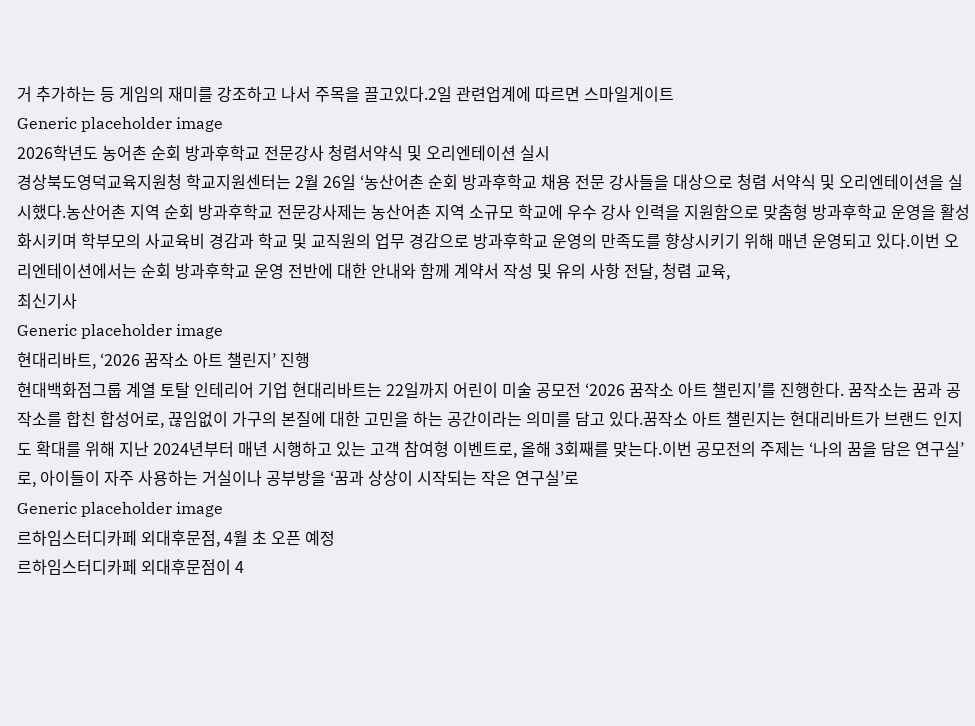거 추가하는 등 게임의 재미를 강조하고 나서 주목을 끌고있다.2일 관련업계에 따르면 스마일게이트
Generic placeholder image
2026학년도 농어촌 순회 방과후학교 전문강사 청렴서약식 및 오리엔테이션 실시
경상북도영덕교육지원청 학교지원센터는 2월 26일 ‘농산어촌 순회 방과후학교 채용 전문 강사들을 대상으로 청렴 서약식 및 오리엔테이션을 실시했다.농산어촌 지역 순회 방과후학교 전문강사제는 농산어촌 지역 소규모 학교에 우수 강사 인력을 지원함으로 맞춤형 방과후학교 운영을 활성화시키며 학부모의 사교육비 경감과 학교 및 교직원의 업무 경감으로 방과후학교 운영의 만족도를 향상시키기 위해 매년 운영되고 있다.이번 오리엔테이션에서는 순회 방과후학교 운영 전반에 대한 안내와 함께 계약서 작성 및 유의 사항 전달, 청렴 교육,
최신기사
Generic placeholder image
현대리바트, ‘2026 꿈작소 아트 챌린지’ 진행
현대백화점그룹 계열 토탈 인테리어 기업 현대리바트는 22일까지 어린이 미술 공모전 ‘2026 꿈작소 아트 챌린지’를 진행한다. 꿈작소는 꿈과 공작소를 합친 합성어로, 끊임없이 가구의 본질에 대한 고민을 하는 공간이라는 의미를 담고 있다.꿈작소 아트 챌린지는 현대리바트가 브랜드 인지도 확대를 위해 지난 2024년부터 매년 시행하고 있는 고객 참여형 이벤트로, 올해 3회째를 맞는다.이번 공모전의 주제는 ‘나의 꿈을 담은 연구실’로, 아이들이 자주 사용하는 거실이나 공부방을 ‘꿈과 상상이 시작되는 작은 연구실’로
Generic placeholder image
르하임스터디카페 외대후문점, 4월 초 오픈 예정
르하임스터디카페 외대후문점이 4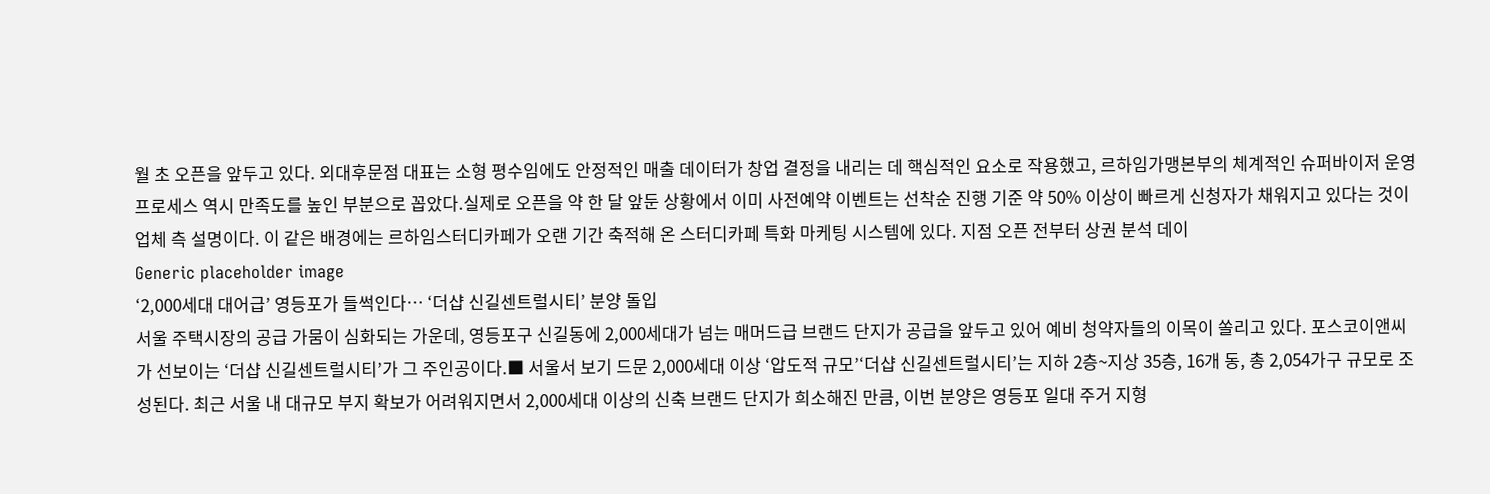월 초 오픈을 앞두고 있다. 외대후문점 대표는 소형 평수임에도 안정적인 매출 데이터가 창업 결정을 내리는 데 핵심적인 요소로 작용했고, 르하임가맹본부의 체계적인 슈퍼바이저 운영 프로세스 역시 만족도를 높인 부분으로 꼽았다.실제로 오픈을 약 한 달 앞둔 상황에서 이미 사전예약 이벤트는 선착순 진행 기준 약 50% 이상이 빠르게 신청자가 채워지고 있다는 것이 업체 측 설명이다. 이 같은 배경에는 르하임스터디카페가 오랜 기간 축적해 온 스터디카페 특화 마케팅 시스템에 있다. 지점 오픈 전부터 상권 분석 데이
Generic placeholder image
‘2,000세대 대어급’ 영등포가 들썩인다… ‘더샵 신길센트럴시티’ 분양 돌입
서울 주택시장의 공급 가뭄이 심화되는 가운데, 영등포구 신길동에 2,000세대가 넘는 매머드급 브랜드 단지가 공급을 앞두고 있어 예비 청약자들의 이목이 쏠리고 있다. 포스코이앤씨가 선보이는 ‘더샵 신길센트럴시티’가 그 주인공이다.■ 서울서 보기 드문 2,000세대 이상 ‘압도적 규모’‘더샵 신길센트럴시티’는 지하 2층~지상 35층, 16개 동, 총 2,054가구 규모로 조성된다. 최근 서울 내 대규모 부지 확보가 어려워지면서 2,000세대 이상의 신축 브랜드 단지가 희소해진 만큼, 이번 분양은 영등포 일대 주거 지형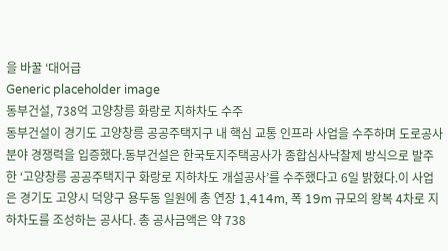을 바꿀 ‘대어급
Generic placeholder image
동부건설, 738억 고양창릉 화랑로 지하차도 수주
동부건설이 경기도 고양창릉 공공주택지구 내 핵심 교통 인프라 사업을 수주하며 도로공사 분야 경쟁력을 입증했다.동부건설은 한국토지주택공사가 종합심사낙찰제 방식으로 발주한 ‘고양창릉 공공주택지구 화랑로 지하차도 개설공사’를 수주했다고 6일 밝혔다.이 사업은 경기도 고양시 덕양구 용두동 일원에 총 연장 1,414m, 폭 19m 규모의 왕복 4차로 지하차도를 조성하는 공사다. 총 공사금액은 약 738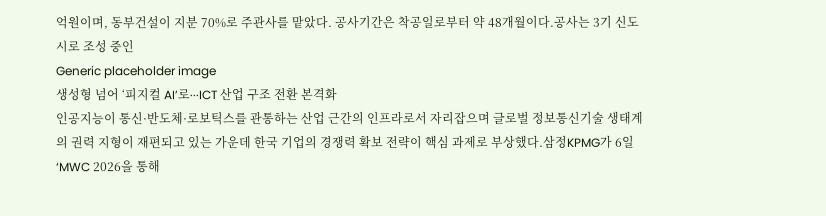억원이며, 동부건설이 지분 70%로 주관사를 맡았다. 공사기간은 착공일로부터 약 48개월이다.공사는 3기 신도시로 조성 중인
Generic placeholder image
생성형 넘어 ‘피지컬 AI’로∙∙∙ICT 산업 구조 전환 본격화
인공지능이 통신·반도체·로보틱스를 관통하는 산업 근간의 인프라로서 자리잡으며 글로벌 정보통신기술 생태계의 권력 지형이 재편되고 있는 가운데 한국 기업의 경쟁력 확보 전략이 핵심 과제로 부상했다.삼정KPMG가 6일 ‘MWC 2026을 통해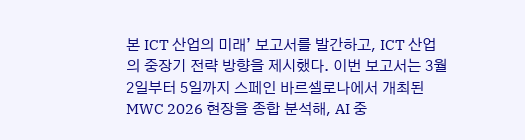본 ICT 산업의 미래’ 보고서를 발간하고, ICT 산업의 중장기 전략 방향을 제시했다. 이번 보고서는 3월 2일부터 5일까지 스페인 바르셀로나에서 개최된 MWC 2026 현장을 종합 분석해, AI 중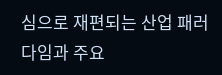심으로 재편되는 산업 패러다임과 주요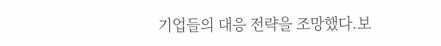기업들의 대응 전략을 조망했다.보